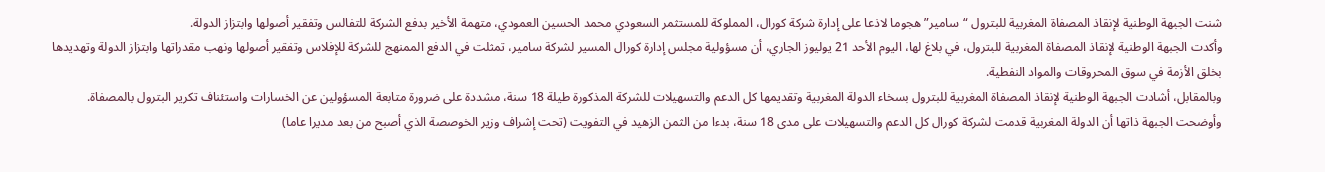شنت الجبهة الوطنية لإنقاذ المصفاة المغربية للبترول “سامير” هجوما لاذعا على إدارة شركة كورال، المملوكة للمستثمر السعودي محمد الحسين العمودي، متهمة الأخير بدفع الشركة للتفالس وتفقير أصولها وابتزاز الدولة.
وأكدت الجبهة الوطنية لإنقاذ المصفاة المغربية للبترول، في بلاغ لها، اليوم الأحد 21 يوليوز الجاري، أن مسؤولية مجلس إدارة كورال المسير لشركة سامير، تمثلت في الدفع الممنهج للشركة للإفلاس وتفقير أصولها ونهب مقدراتها وابتزاز الدولة وتهديدها بخلق الأزمة في سوق المحروقات والمواد النفطية.
وبالمقابل، أشادت الجبهة الوطنية لإنقاذ المصفاة المغربية للبترول بسخاء الدولة المغربية وتقديمها كل الدعم والتسهيلات للشركة المذكورة طيلة 18 سنة، مشددة على ضرورة متابعة المسؤولين عن الخسارات واستئناف تكرير البترول بالمصفاة.
وأوضحت الجبهة ذاتها أن الدولة المغربية قدمت لشركة كورال كل الدعم والتسهيلات على مدى 18 سنة، بدءا من الثمن الزهيد في التفويت (تحت إشراف وزير الخوصصة الذي أصبح من بعد مديرا عاما)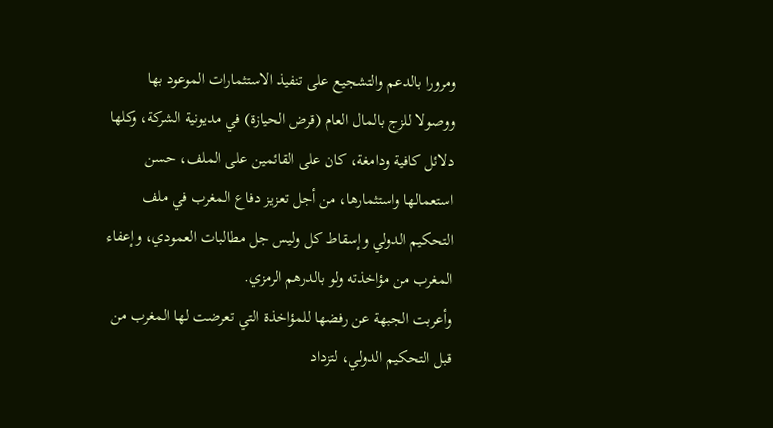ومرورا بالدعم والتشجيع على تنفيذ الاستثمارات الموعود بها ووصولا للزج بالمال العام (قرض الحيازة) في مديونية الشركة، وكلها دلائل كافية ودامغة، كان على القائمين على الملف، حسن استعمالها واستثمارها، من أجل تعزيز دفاع المغرب في ملف التحكيم الدولي وإسقاط كل وليس جل مطالبات العمودي، وإعفاء المغرب من مؤاخذته ولو بالدرهم الرمزي.
وأعربت الجبهة عن رفضها للمؤاخذة التي تعرضت لها المغرب من قبل التحكيم الدولي، لتزداد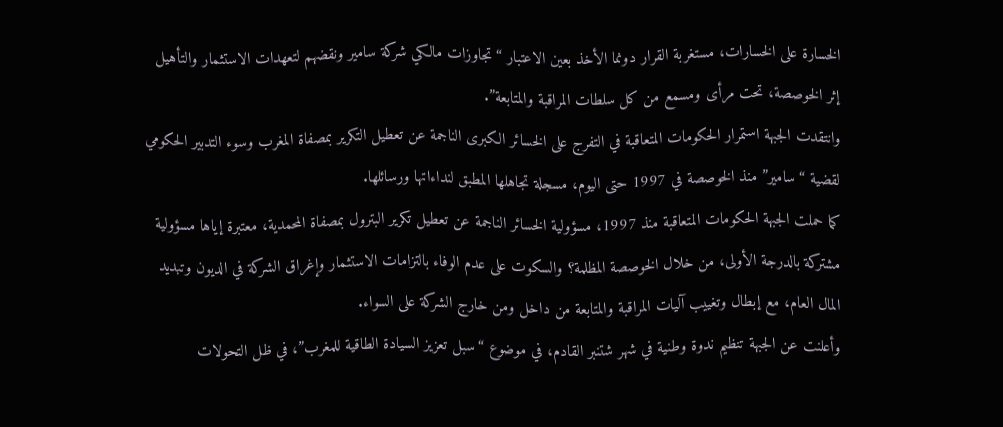الخسارة على الخسارات، مستغربة القرار دونما الأخذ بعين الاعتبار “تجاوزات مالكي شركة سامير ونقضهم لتعهدات الاستثمار والتأهيل إثر الخوصصة، تحت مرأى ومسمع من كل سلطات المراقبة والمتابعة”.
وانتقدت الجبهة استمرار الحكومات المتعاقبة في التفرج على الخسائر الكبرى الناجمة عن تعطيل التكرير بمصفاة المغرب وسوء التدبير الحكومي لقضية “سامير” منذ الخوصصة في 1997 حتى اليوم، مسجلة تجاهلها المطبق لنداءاتها ورسائلها.
كما حملت الجبهة الحكومات المتعاقبة منذ 1997، مسؤولية الخسائر الناجمة عن تعطيل تكرير البترول بمصفاة المحمدية، معتبرة إياها مسؤولية مشتركة بالدرجة الأولى، من خلال الخوصصة المظلمة؟ والسكوت على عدم الوفاء بالتزامات الاستثمار وإغراق الشركة في الديون وتبديد المال العام، مع إبطال وتغييب آليات المراقبة والمتابعة من داخل ومن خارج الشركة على السواء.
وأعلنت عن الجبهة تنظيم ندوة وطنية في شهر شتنبر القادم، في موضوع “سبل تعزيز السيادة الطاقية للمغرب”، في ظل التحولات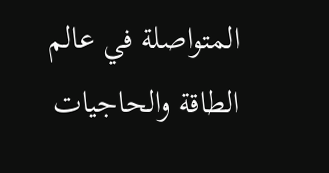المتواصلة في عالم الطاقة والحاجيات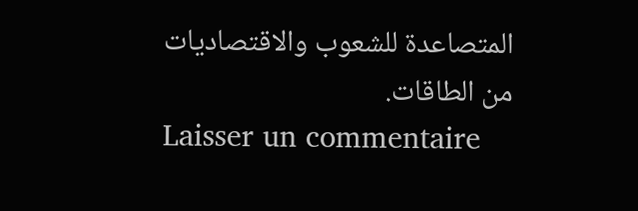المتصاعدة للشعوب والاقتصاديات من الطاقات.
Laisser un commentaire